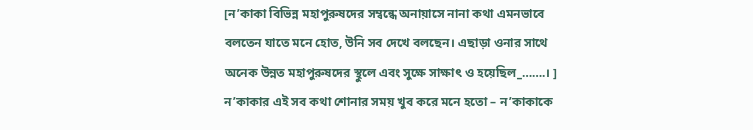[ন’কাকা বিভিন্ন মহাপুরুষদের সম্বন্ধে অনায়াসে নানা কথা এমনভাবে বলতেন যাতে মনে হোত, উনি সব দেখে বলছেন। এছাড়া ওনার সাথে অনেক উন্নত মহাপুরুষদের স্থুলে এবং সুক্ষে সাক্ষাৎ ও হয়েছিল_…….। ]
ন’কাকার এই সব কথা শোনার সময় খুব করে মনে হতো – ন’কাকাকে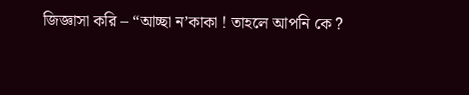জিজ্ঞাসা করি – “আচ্ছা ন’কাকা ! তাহলে আপনি কে ?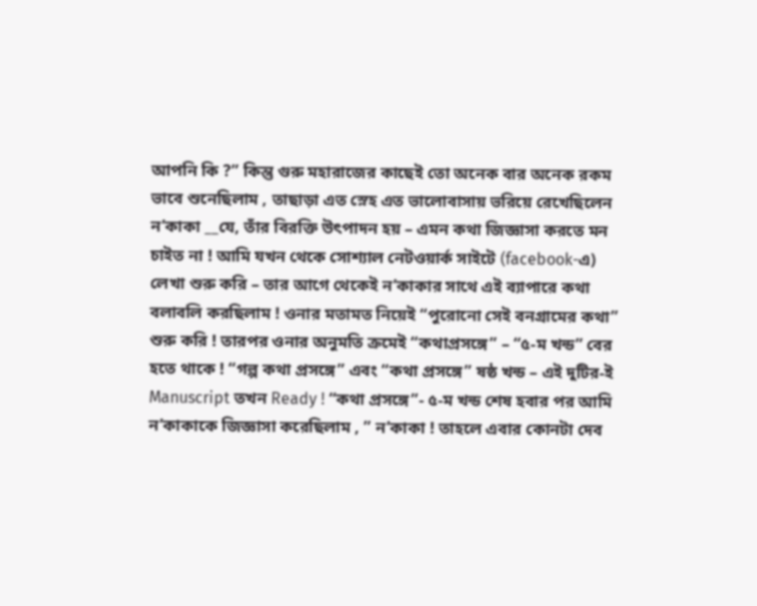আপনি কি ?” কিন্তু গুরু মহারাজের কাছেই তো অনেক বার অনেক রকম ভাবে শুনেছিলাম , তাছাড়া এত স্নেহ এত ভালোবাসায় ভরিয়ে রেখেছিলেন ন’কাকা __যে, তাঁর বিরক্তি উৎপাদন হয় – এমন কথা জিজ্ঞাসা করতে মন চাইত না ! আমি যখন থেকে সোশ্যাল নেটওয়ার্ক সাইটে (facebook-এ) লেখা শুরু করি – তার আগে থেকেই ন’কাকার সাথে এই ব্যাপারে কথা বলাবলি করছিলাম ! ওনার মতামত নিয়েই “পুরোনো সেই বনগ্রামের কথা” শুরু করি ! তারপর ওনার অনুমতি ক্রমেই “কথাপ্রসঙ্গে” – “৫-ম খন্ড” বের হতে থাকে ! “গল্প কথা প্রসঙ্গে” এবং “কথা প্রসঙ্গে” ষষ্ঠ খন্ড – এই দুটির-ই Manuscript তখন Ready ! “কথা প্রসঙ্গে”- ৫-ম খন্ড শেষ হবার পর আমি ন’কাকাকে জিজ্ঞাসা করেছিলাম , ” ন’কাকা ! তাহলে এবার কোনটা দেব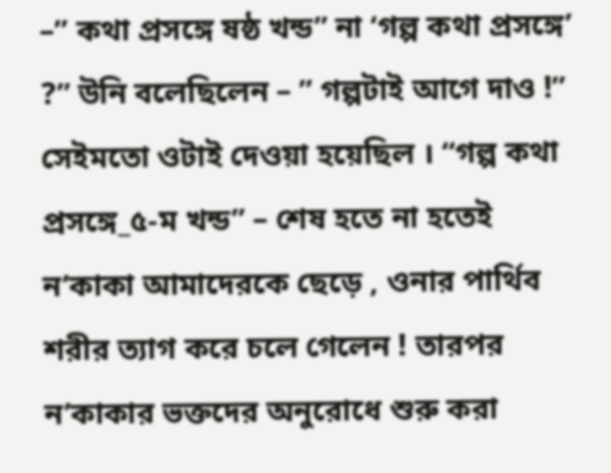–” কথা প্রসঙ্গে ষষ্ঠ খন্ড” না ‘গল্প কথা প্রসঙ্গে’ ?” উনি বলেছিলেন – ” গল্পটাই আগে দাও !” সেইমতো ওটাই দেওয়া হয়েছিল । “গল্প কথা প্রসঙ্গে_৫-ম খন্ড” – শেষ হতে না হতেই ন’কাকা আমাদেরকে ছেড়ে , ওনার পার্থিব শরীর ত্যাগ করে চলে গেলেন ! তারপর ন’কাকার ভক্তদের অনুরোধে শুরু করা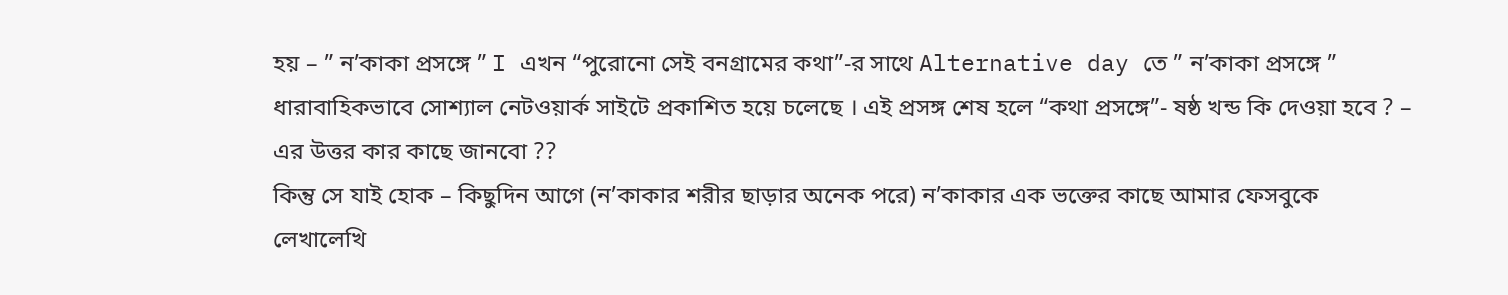হয় – ” ন’কাকা প্রসঙ্গে ” I এখন “পুরোনো সেই বনগ্রামের কথা”-র সাথে Alternative day তে ” ন’কাকা প্রসঙ্গে ” ধারাবাহিকভাবে সোশ্যাল নেটওয়ার্ক সাইটে প্রকাশিত হয়ে চলেছে । এই প্রসঙ্গ শেষ হলে “কথা প্রসঙ্গে”- ষষ্ঠ খন্ড কি দেওয়া হবে ? – এর উত্তর কার কাছে জানবো ??
কিন্তু সে যাই হোক – কিছুদিন আগে (ন’কাকার শরীর ছাড়ার অনেক পরে) ন’কাকার এক ভক্তের কাছে আমার ফেসবুকে লেখালেখি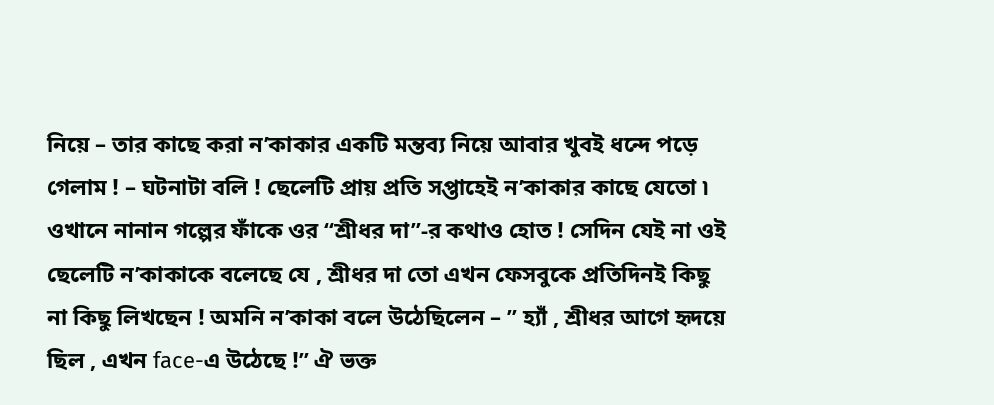নিয়ে – তার কাছে করা ন’কাকার একটি মন্তব্য নিয়ে আবার খুবই ধন্দে পড়ে গেলাম ! – ঘটনাটা বলি ! ছেলেটি প্রায় প্রতি সপ্তাহেই ন’কাকার কাছে যেতো ৷ ওখানে নানান গল্পের ফাঁকে ওর “শ্রীধর দা”-র কথাও হোত ! সেদিন যেই না ওই ছেলেটি ন’কাকাকে বলেছে যে , শ্রীধর দা তো এখন ফেসবুকে প্রতিদিনই কিছু না কিছু লিখছেন ! অমনি ন’কাকা বলে উঠেছিলেন – ” হ্যাঁ , শ্রীধর আগে হৃদয়ে ছিল , এখন face-এ উঠেছে !” ঐ ভক্ত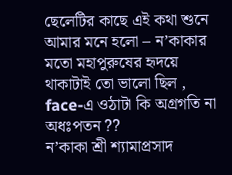ছেলেটির কাছে এই কথা শুনে আমার মনে হলো – ন’কাকার মতো মহাপুরুষের হৃদয়ে থাকাটাই তো ভালো ছিল , face-এ ওঠাটা কি অগ্রগতি না অধঃপতন ??
ন’কাকা শ্রী শ্যামাপ্রসাদ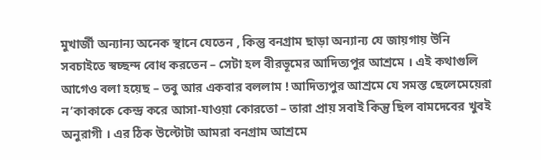মুখার্জী অন্যান্য অনেক স্থানে যেতেন , কিন্তু বনগ্রাম ছাড়া অন্যান্য যে জায়গায় উনি সবচাইতে স্বচ্ছন্দ বোধ করতেন – সেটা হল বীরভূমের আদিত্যপুর আশ্রমে । এই কথাগুলি আগেও বলা হয়েছ – তবু আর একবার বললাম ! আদিত্যপুর আশ্রমে যে সমস্ত ছেলেমেয়েরা ন’কাকাকে কেন্দ্র করে আসা-যাওয়া কোরতো – তারা প্রায় সবাই কিন্তু ছিল বামদেবের খুবই অনুরাগী । এর ঠিক উল্টোটা আমরা বনগ্রাম আশ্রমে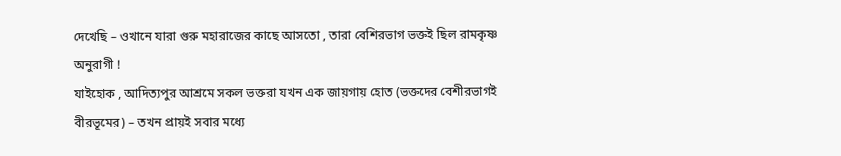দেখেছি – ওখানে যারা গুরু মহারাজের কাছে আসতো , তারা বেশিরভাগ ভক্তই ছিল রামকৃষ্ণ অনুরাগী !
যাইহোক , আদিত্যপুর আশ্রমে সকল ভক্তরা যখন এক জায়গায় হোত (ভক্তদের বেশীরভাগই বীরভূমের) – তখন প্রায়ই সবার মধ্যে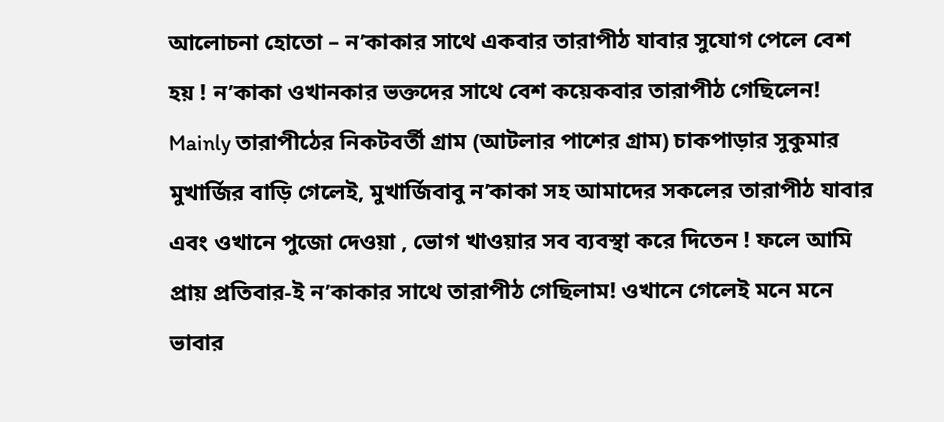আলোচনা হোতো – ন’কাকার সাথে একবার তারাপীঠ যাবার সুযোগ পেলে বেশ হয় ! ন’কাকা ওখানকার ভক্তদের সাথে বেশ কয়েকবার তারাপীঠ গেছিলেন! Mainly তারাপীঠের নিকটবর্তী গ্রাম (আটলার পাশের গ্রাম) চাকপাড়ার সুকুমার মুখার্জির বাড়ি গেলেই, মুখার্জিবাবু ন’কাকা সহ আমাদের সকলের তারাপীঠ যাবার এবং ওখানে পুজো দেওয়া , ভোগ খাওয়ার সব ব্যবস্থা করে দিতেন ! ফলে আমি প্রায় প্রতিবার-ই ন’কাকার সাথে তারাপীঠ গেছিলাম! ওখানে গেলেই মনে মনে ভাবার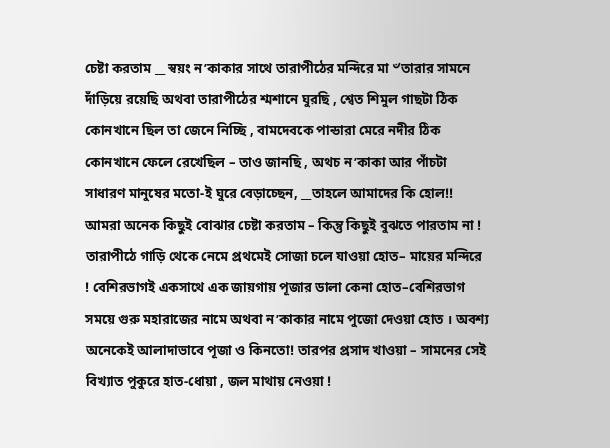চেষ্টা করতাম __ স্বয়ং ন’কাকার সাথে তারাপীঠের মন্দিরে মা ৺তারার সামনে দাঁড়িয়ে রয়েছি অথবা তারাপীঠের শ্মশানে ঘুরছি , শ্বেত শিমুল গাছটা ঠিক কোনখানে ছিল তা জেনে নিচ্ছি , বামদেবকে পান্ডারা মেরে নদীর ঠিক কোনখানে ফেলে রেখেছিল – তাও জানছি , অথচ ন’কাকা আর পাঁচটা সাধারণ মানুষের মতো-ই ঘুরে বেড়াচ্ছেন, __তাহলে আমাদের কি হোল!!
আমরা অনেক কিছুই বোঝার চেষ্টা করতাম – কিন্তু কিছুই বুঝতে পারতাম না ! তারাপীঠে গাড়ি থেকে নেমে প্রথমেই সোজা চলে যাওয়া হোত– মায়ের মন্দিরে ! বেশিরভাগই একসাথে এক জায়গায় পূজার ডালা কেনা হোত–বেশিরভাগ সময়ে গুরু মহারাজের নামে অথবা ন’কাকার নামে পুজো দেওয়া হোত । অবশ্য অনেকেই আলাদাভাবে পূজা ও কিনতো! তারপর প্রসাদ খাওয়া – সামনের সেই বিখ্যাত পুকুরে হাত-ধোয়া , জল মাথায় নেওয়া !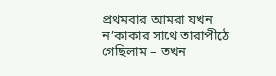প্রথমবার আমরা যখন ন’কাকার সাথে তারাপীঠে গেছিলাম – তখন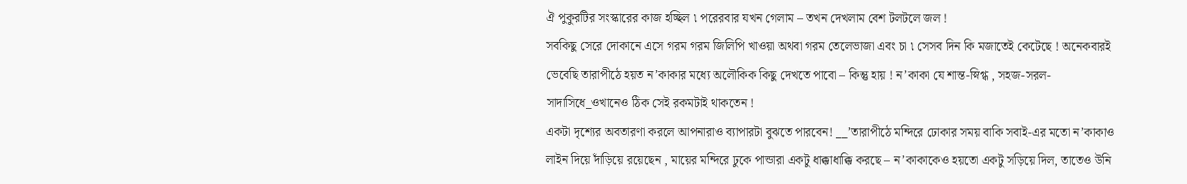ঐ পুকুরটির সংস্কারের কাজ হচ্ছিল ৷ পরেরবার যখন গেলাম – তখন দেখলাম বেশ টলটলে জল !
সবকিছু সেরে দোকানে এসে গরম গরম জিলিপি খাওয়া অথবা গরম তেলেভাজা এবং চা ৷ সেসব দিন কি মজাতেই কেটেছে ! অনেকবারই ভেবেছি তারাপীঠে হয়ত ন’কাকার মধ্যে অলৌকিক কিছু দেখতে পাবো – কিন্তু হায় ! ন’কাকা যে শান্ত-স্নিগ্ধ , সহজ-সরল-সাদাসিধে_ওখানেও ঠিক সেই রকমটাই থাকতেন !
একটা দৃশ্যের অবতারণা করলে আপনারাও ব্যাপারটা বুঝতে পারবেন! __’তারাপীঠে মন্দিরে ঢোকার সময় বাকি সবাই-এর মতো ন’কাকাও লাইন দিয়ে দাঁড়িয়ে রয়েছেন , মায়ের মন্দিরে ঢুকে পান্ডারা একটু ধাক্কাধাক্কি করছে – ন’কাকাকেও হয়তো একটু সড়িয়ে দিল, তাতেও উনি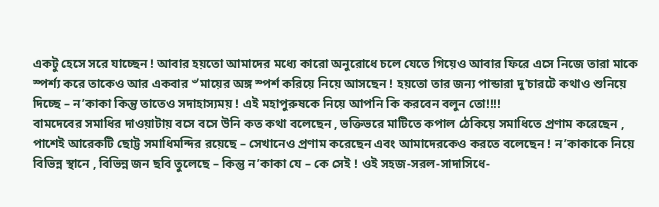একটু হেসে সরে যাচ্ছেন ! আবার হয়তো আমাদের মধ্যে কারো অনুরোধে চলে যেতে গিয়েও আবার ফিরে এসে নিজে তারা মাকে স্পর্শ্য করে তাকেও আর একবার ৺মায়ের অঙ্গ স্পর্শ করিয়ে নিয়ে আসছেন ! হয়তো তার জন্য পান্ডারা দু’চারটে কথাও শুনিয়ে দিচ্ছে – ন’কাকা কিন্তু তাতেও সদাহাস্যময় ! এই মহাপুরুষকে নিয়ে আপনি কি করবেন বলুন তো!!!!
বামদেবের সমাধির দাওয়াটায় বসে বসে উনি কত কথা বলেছেন , ভক্তিভরে মাটিতে কপাল ঠেকিয়ে সমাধিতে প্রণাম করেছেন , পাশেই আরেকটি ছোট্ট সমাধিমন্দির রয়েছে – সেখানেও প্রণাম করেছেন এবং আমাদেরকেও করতে বলেছেন ! ন’কাকাকে নিয়ে বিভিন্ন স্থানে , বিভিন্ন জন ছবি তুলেছে – কিন্তু ন’কাকা যে – কে সেই ! ওই সহজ-সরল-সাদাসিধে-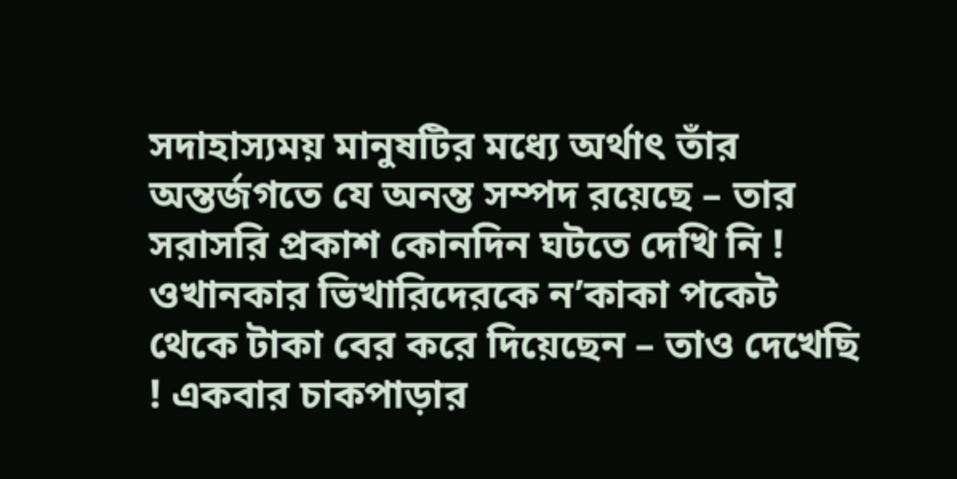সদাহাস্যময় মানুষটির মধ্যে অর্থাৎ তাঁর অন্তর্জগতে যে অনন্ত সম্পদ রয়েছে – তার সরাসরি প্রকাশ কোনদিন ঘটতে দেখি নি ! ওখানকার ভিখারিদেরকে ন’কাকা পকেট থেকে টাকা বের করে দিয়েছেন – তাও দেখেছি ! একবার চাকপাড়ার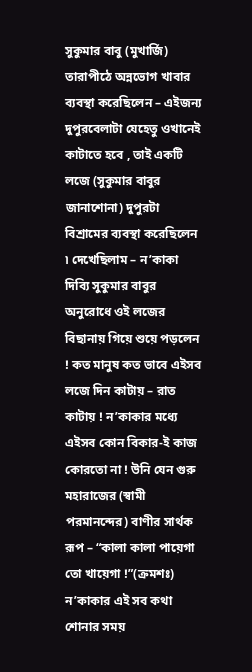সুকুমার বাবু (মুখার্জি) তারাপীঠে অন্নভোগ খাবার ব্যবস্থা করেছিলেন – এইজন্য দুপুরবেলাটা যেহেতু ওখানেই কাটাতে হবে , তাই একটি লজে (সুকুমার বাবুর জানাশোনা) দুপুরটা বিশ্রামের ব্যবস্থা করেছিলেন ৷ দেখেছিলাম – ন’কাকা দিব্যি সুকুমার বাবুর অনুরোধে ওই লজের বিছানায় গিয়ে শুয়ে পড়লেন ! কত মানুষ কত ভাবে এইসব লজে দিন কাটায় – রাত কাটায় ! ন’কাকার মধ্যে এইসব কোন বিকার-ই কাজ কোরতো না ! উনি যেন গুরু মহারাজের (স্বামী পরমানন্দের) বাণীর সার্থক রূপ – “কালা কালা পায়েগা তো খায়েগা !”(ক্রমশঃ)
ন’কাকার এই সব কথা শোনার সময়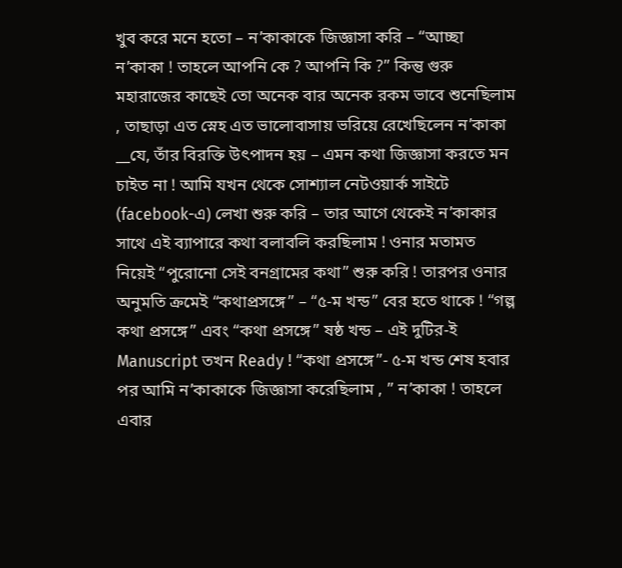খুব করে মনে হতো – ন’কাকাকে জিজ্ঞাসা করি – “আচ্ছা ন’কাকা ! তাহলে আপনি কে ? আপনি কি ?” কিন্তু গুরু মহারাজের কাছেই তো অনেক বার অনেক রকম ভাবে শুনেছিলাম , তাছাড়া এত স্নেহ এত ভালোবাসায় ভরিয়ে রেখেছিলেন ন’কাকা __যে, তাঁর বিরক্তি উৎপাদন হয় – এমন কথা জিজ্ঞাসা করতে মন চাইত না ! আমি যখন থেকে সোশ্যাল নেটওয়ার্ক সাইটে (facebook-এ) লেখা শুরু করি – তার আগে থেকেই ন’কাকার সাথে এই ব্যাপারে কথা বলাবলি করছিলাম ! ওনার মতামত নিয়েই “পুরোনো সেই বনগ্রামের কথা” শুরু করি ! তারপর ওনার অনুমতি ক্রমেই “কথাপ্রসঙ্গে” – “৫-ম খন্ড” বের হতে থাকে ! “গল্প কথা প্রসঙ্গে” এবং “কথা প্রসঙ্গে” ষষ্ঠ খন্ড – এই দুটির-ই Manuscript তখন Ready ! “কথা প্রসঙ্গে”- ৫-ম খন্ড শেষ হবার পর আমি ন’কাকাকে জিজ্ঞাসা করেছিলাম , ” ন’কাকা ! তাহলে এবার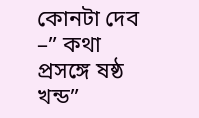কোনটা দেব –” কথা প্রসঙ্গে ষষ্ঠ খন্ড”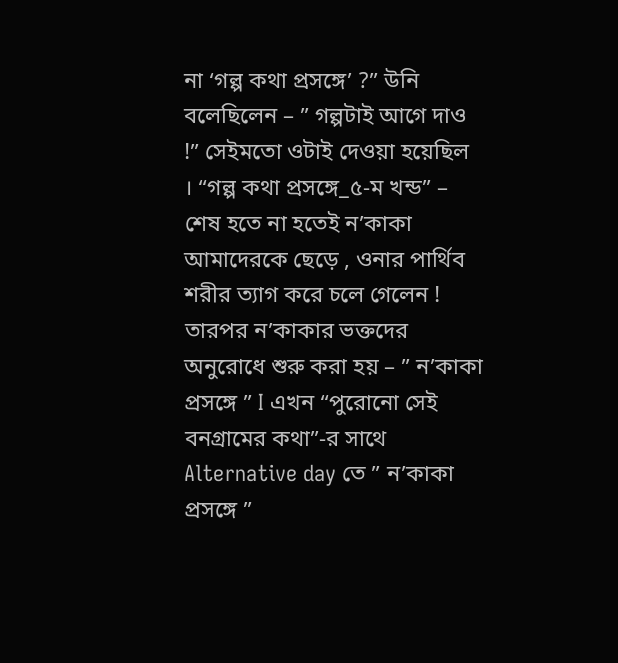না ‘গল্প কথা প্রসঙ্গে’ ?” উনি বলেছিলেন – ” গল্পটাই আগে দাও !” সেইমতো ওটাই দেওয়া হয়েছিল । “গল্প কথা প্রসঙ্গে_৫-ম খন্ড” – শেষ হতে না হতেই ন’কাকা আমাদেরকে ছেড়ে , ওনার পার্থিব শরীর ত্যাগ করে চলে গেলেন ! তারপর ন’কাকার ভক্তদের অনুরোধে শুরু করা হয় – ” ন’কাকা প্রসঙ্গে ” I এখন “পুরোনো সেই বনগ্রামের কথা”-র সাথে Alternative day তে ” ন’কাকা প্রসঙ্গে ”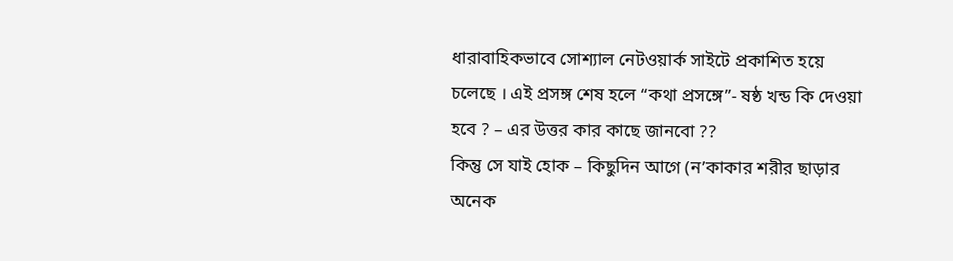ধারাবাহিকভাবে সোশ্যাল নেটওয়ার্ক সাইটে প্রকাশিত হয়ে চলেছে । এই প্রসঙ্গ শেষ হলে “কথা প্রসঙ্গে”- ষষ্ঠ খন্ড কি দেওয়া হবে ? – এর উত্তর কার কাছে জানবো ??
কিন্তু সে যাই হোক – কিছুদিন আগে (ন’কাকার শরীর ছাড়ার অনেক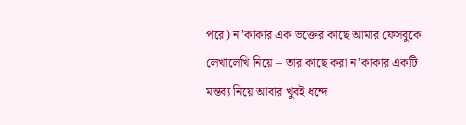পরে) ন’কাকার এক ভক্তের কাছে আমার ফেসবুকে লেখালেখি নিয়ে – তার কাছে করা ন’কাকার একটি মন্তব্য নিয়ে আবার খুবই ধন্দে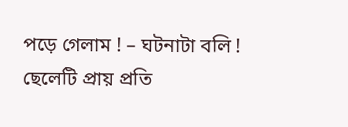পড়ে গেলাম ! – ঘটনাটা বলি ! ছেলেটি প্রায় প্রতি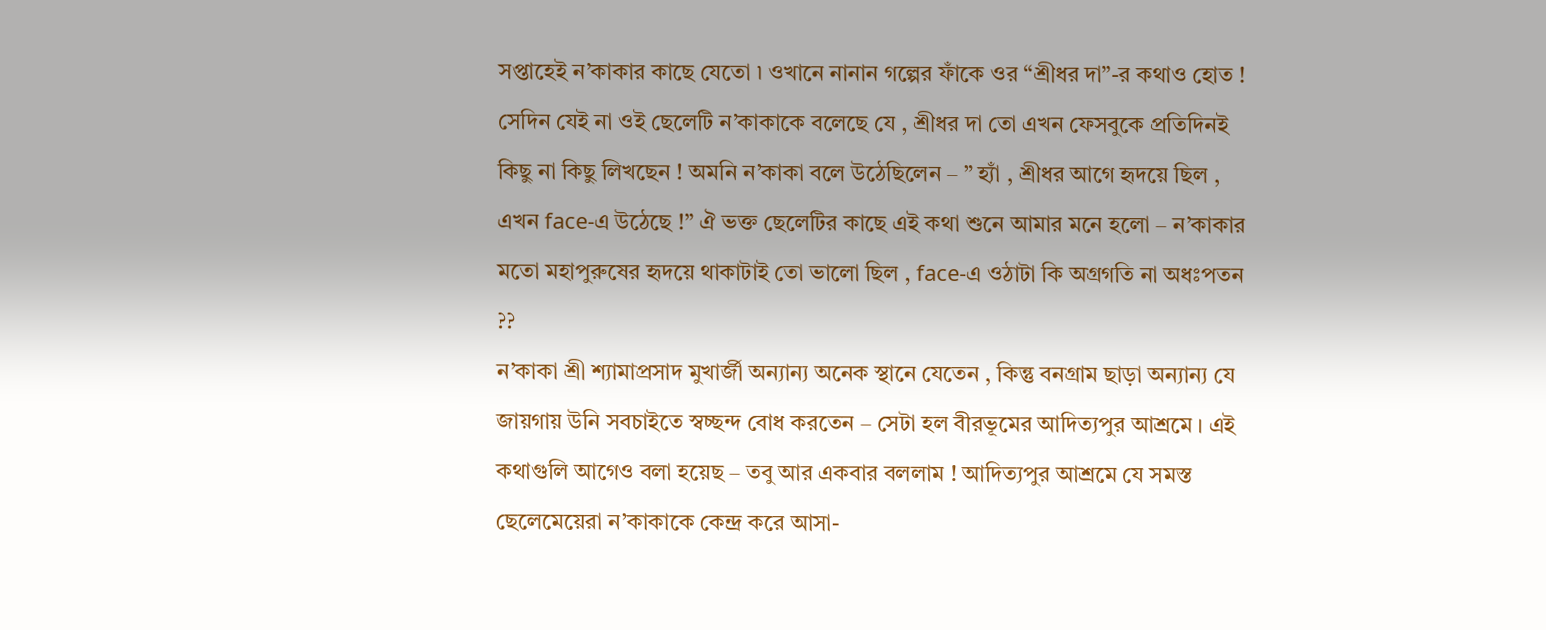সপ্তাহেই ন’কাকার কাছে যেতো ৷ ওখানে নানান গল্পের ফাঁকে ওর “শ্রীধর দা”-র কথাও হোত ! সেদিন যেই না ওই ছেলেটি ন’কাকাকে বলেছে যে , শ্রীধর দা তো এখন ফেসবুকে প্রতিদিনই কিছু না কিছু লিখছেন ! অমনি ন’কাকা বলে উঠেছিলেন – ” হ্যাঁ , শ্রীধর আগে হৃদয়ে ছিল , এখন face-এ উঠেছে !” ঐ ভক্ত ছেলেটির কাছে এই কথা শুনে আমার মনে হলো – ন’কাকার মতো মহাপুরুষের হৃদয়ে থাকাটাই তো ভালো ছিল , face-এ ওঠাটা কি অগ্রগতি না অধঃপতন ??
ন’কাকা শ্রী শ্যামাপ্রসাদ মুখার্জী অন্যান্য অনেক স্থানে যেতেন , কিন্তু বনগ্রাম ছাড়া অন্যান্য যে জায়গায় উনি সবচাইতে স্বচ্ছন্দ বোধ করতেন – সেটা হল বীরভূমের আদিত্যপুর আশ্রমে । এই কথাগুলি আগেও বলা হয়েছ – তবু আর একবার বললাম ! আদিত্যপুর আশ্রমে যে সমস্ত ছেলেমেয়েরা ন’কাকাকে কেন্দ্র করে আসা-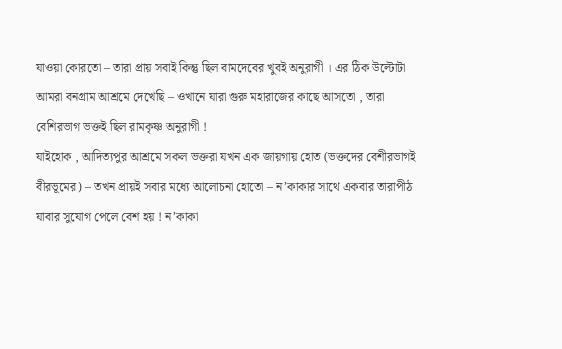যাওয়া কোরতো – তারা প্রায় সবাই কিন্তু ছিল বামদেবের খুবই অনুরাগী । এর ঠিক উল্টোটা আমরা বনগ্রাম আশ্রমে দেখেছি – ওখানে যারা গুরু মহারাজের কাছে আসতো , তারা বেশিরভাগ ভক্তই ছিল রামকৃষ্ণ অনুরাগী !
যাইহোক , আদিত্যপুর আশ্রমে সকল ভক্তরা যখন এক জায়গায় হোত (ভক্তদের বেশীরভাগই বীরভূমের) – তখন প্রায়ই সবার মধ্যে আলোচনা হোতো – ন’কাকার সাথে একবার তারাপীঠ যাবার সুযোগ পেলে বেশ হয় ! ন’কাকা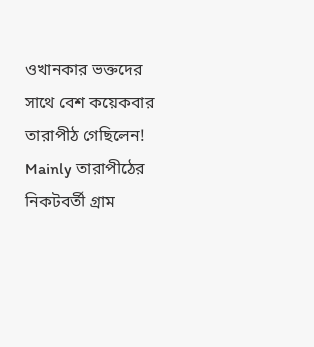ওখানকার ভক্তদের সাথে বেশ কয়েকবার তারাপীঠ গেছিলেন! Mainly তারাপীঠের নিকটবর্তী গ্রাম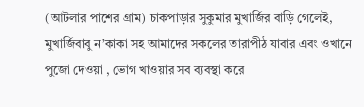(আটলার পাশের গ্রাম) চাকপাড়ার সুকুমার মুখার্জির বাড়ি গেলেই, মুখার্জিবাবু ন’কাকা সহ আমাদের সকলের তারাপীঠ যাবার এবং ওখানে পুজো দেওয়া , ভোগ খাওয়ার সব ব্যবস্থা করে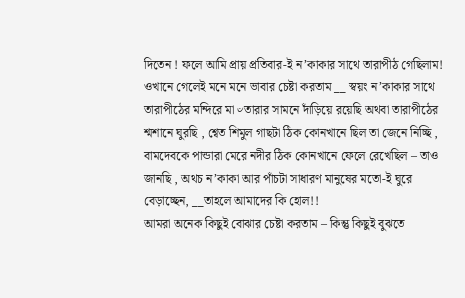দিতেন ! ফলে আমি প্রায় প্রতিবার-ই ন’কাকার সাথে তারাপীঠ গেছিলাম! ওখানে গেলেই মনে মনে ভাবার চেষ্টা করতাম __ স্বয়ং ন’কাকার সাথে তারাপীঠের মন্দিরে মা ৺তারার সামনে দাঁড়িয়ে রয়েছি অথবা তারাপীঠের শ্মশানে ঘুরছি , শ্বেত শিমুল গাছটা ঠিক কোনখানে ছিল তা জেনে নিচ্ছি , বামদেবকে পান্ডারা মেরে নদীর ঠিক কোনখানে ফেলে রেখেছিল – তাও জানছি , অথচ ন’কাকা আর পাঁচটা সাধারণ মানুষের মতো-ই ঘুরে বেড়াচ্ছেন, __তাহলে আমাদের কি হোল!!
আমরা অনেক কিছুই বোঝার চেষ্টা করতাম – কিন্তু কিছুই বুঝতে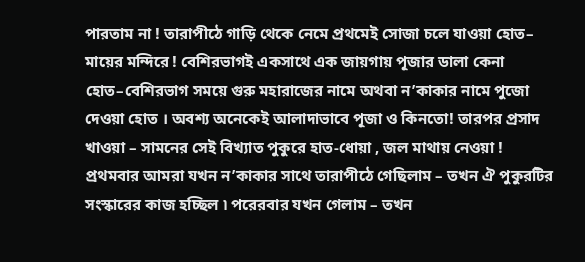পারতাম না ! তারাপীঠে গাড়ি থেকে নেমে প্রথমেই সোজা চলে যাওয়া হোত– মায়ের মন্দিরে ! বেশিরভাগই একসাথে এক জায়গায় পূজার ডালা কেনা হোত–বেশিরভাগ সময়ে গুরু মহারাজের নামে অথবা ন’কাকার নামে পুজো দেওয়া হোত । অবশ্য অনেকেই আলাদাভাবে পূজা ও কিনতো! তারপর প্রসাদ খাওয়া – সামনের সেই বিখ্যাত পুকুরে হাত-ধোয়া , জল মাথায় নেওয়া ! প্রথমবার আমরা যখন ন’কাকার সাথে তারাপীঠে গেছিলাম – তখন ঐ পুকুরটির সংস্কারের কাজ হচ্ছিল ৷ পরেরবার যখন গেলাম – তখন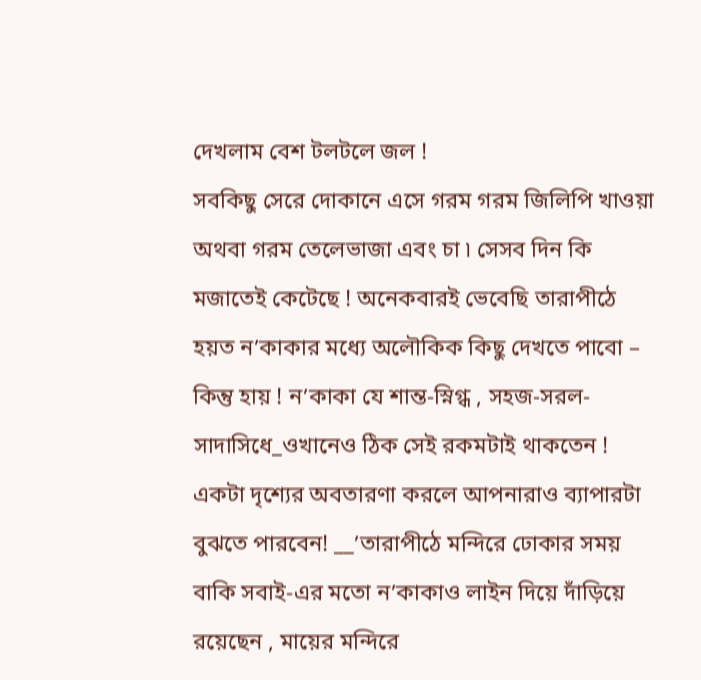দেখলাম বেশ টলটলে জল !
সবকিছু সেরে দোকানে এসে গরম গরম জিলিপি খাওয়া অথবা গরম তেলেভাজা এবং চা ৷ সেসব দিন কি মজাতেই কেটেছে ! অনেকবারই ভেবেছি তারাপীঠে হয়ত ন’কাকার মধ্যে অলৌকিক কিছু দেখতে পাবো – কিন্তু হায় ! ন’কাকা যে শান্ত-স্নিগ্ধ , সহজ-সরল-সাদাসিধে_ওখানেও ঠিক সেই রকমটাই থাকতেন !
একটা দৃশ্যের অবতারণা করলে আপনারাও ব্যাপারটা বুঝতে পারবেন! __’তারাপীঠে মন্দিরে ঢোকার সময় বাকি সবাই-এর মতো ন’কাকাও লাইন দিয়ে দাঁড়িয়ে রয়েছেন , মায়ের মন্দিরে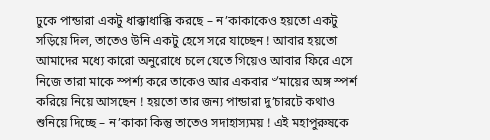ঢুকে পান্ডারা একটু ধাক্কাধাক্কি করছে – ন’কাকাকেও হয়তো একটু সড়িয়ে দিল, তাতেও উনি একটু হেসে সরে যাচ্ছেন ! আবার হয়তো আমাদের মধ্যে কারো অনুরোধে চলে যেতে গিয়েও আবার ফিরে এসে নিজে তারা মাকে স্পর্শ্য করে তাকেও আর একবার ৺মায়ের অঙ্গ স্পর্শ করিয়ে নিয়ে আসছেন ! হয়তো তার জন্য পান্ডারা দু’চারটে কথাও শুনিয়ে দিচ্ছে – ন’কাকা কিন্তু তাতেও সদাহাস্যময় ! এই মহাপুরুষকে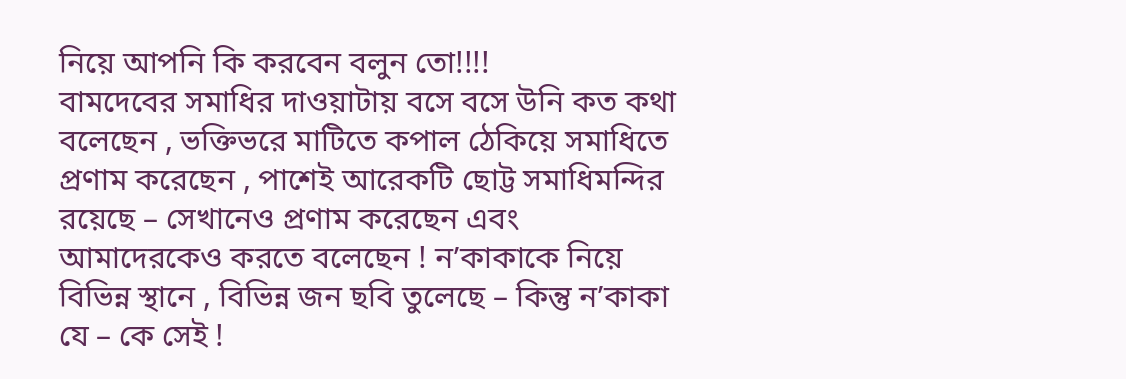নিয়ে আপনি কি করবেন বলুন তো!!!!
বামদেবের সমাধির দাওয়াটায় বসে বসে উনি কত কথা বলেছেন , ভক্তিভরে মাটিতে কপাল ঠেকিয়ে সমাধিতে প্রণাম করেছেন , পাশেই আরেকটি ছোট্ট সমাধিমন্দির রয়েছে – সেখানেও প্রণাম করেছেন এবং আমাদেরকেও করতে বলেছেন ! ন’কাকাকে নিয়ে বিভিন্ন স্থানে , বিভিন্ন জন ছবি তুলেছে – কিন্তু ন’কাকা যে – কে সেই !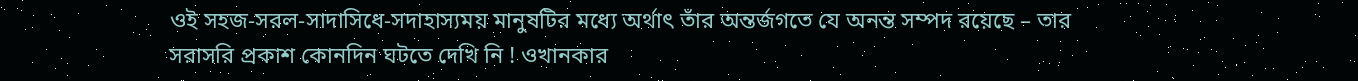ওই সহজ-সরল-সাদাসিধে-সদাহাস্যময় মানুষটির মধ্যে অর্থাৎ তাঁর অন্তর্জগতে যে অনন্ত সম্পদ রয়েছে – তার সরাসরি প্রকাশ কোনদিন ঘটতে দেখি নি ! ওখানকার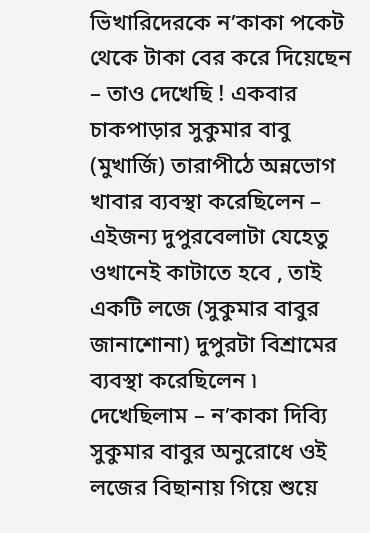ভিখারিদেরকে ন’কাকা পকেট থেকে টাকা বের করে দিয়েছেন – তাও দেখেছি ! একবার চাকপাড়ার সুকুমার বাবু (মুখার্জি) তারাপীঠে অন্নভোগ খাবার ব্যবস্থা করেছিলেন – এইজন্য দুপুরবেলাটা যেহেতু ওখানেই কাটাতে হবে , তাই একটি লজে (সুকুমার বাবুর জানাশোনা) দুপুরটা বিশ্রামের ব্যবস্থা করেছিলেন ৷ দেখেছিলাম – ন’কাকা দিব্যি সুকুমার বাবুর অনুরোধে ওই লজের বিছানায় গিয়ে শুয়ে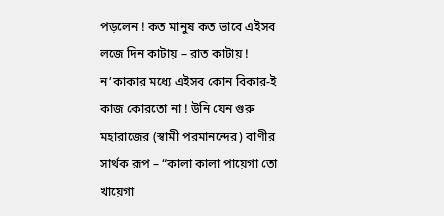পড়লেন ! কত মানুষ কত ভাবে এইসব লজে দিন কাটায় – রাত কাটায় ! ন’কাকার মধ্যে এইসব কোন বিকার-ই কাজ কোরতো না ! উনি যেন গুরু মহারাজের (স্বামী পরমানন্দের) বাণীর সার্থক রূপ – “কালা কালা পায়েগা তো খায়েগা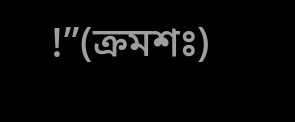!”(ক্রমশঃ)